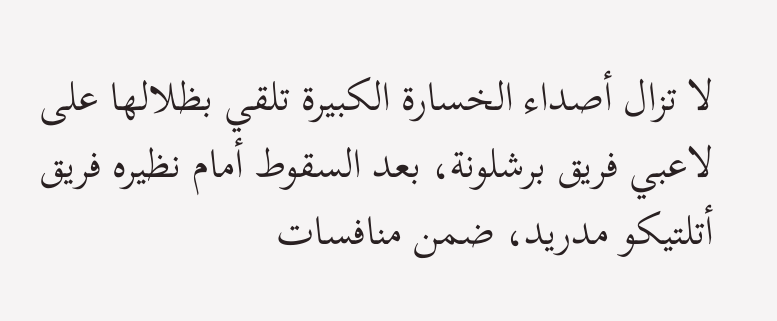لا تزال أصداء الخسارة الكبيرة تلقي بظلالها على لاعبي فريق برشلونة، بعد السقوط أمام نظيره فريق أتلتيكو مدريد، ضمن منافسات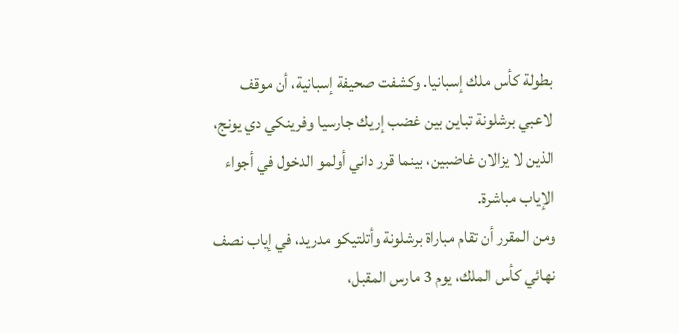بطولة كأس ملك إسبانيا. وكشفت صحيفة إسبانية، أن موقف لاعبي برشلونة تباين بين غضب إريك جارسيا وفرينكي دي يونج، الذين لا يزالان غاضبين، بينما قرر داني أولمو الدخول في أجواء الإياب مباشرة.
ومن المقرر أن تقام مباراة برشلونة وأتلتيكو مدريد، في إياب نصف نهائي كأس الملك، يوم 3 مارس المقبل،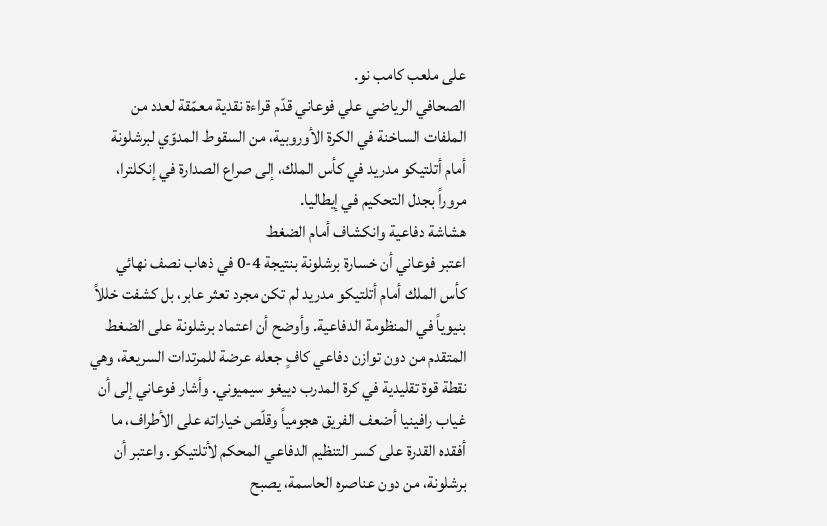على ملعب كامب نو.
الصحافي الرياضي علي فوعاني قدّم قراءة نقدية معمّقة لعدد من الملفات الساخنة في الكرة الأوروبية، من السقوط المدوّي لبرشلونة أمام أتلتيكو مدريد في كأس الملك، إلى صراع الصدارة في إنكلترا، مروراً بجدل التحكيم في إيطاليا.
هشاشة دفاعية وانكشاف أمام الضغط
اعتبر فوعاني أن خسارة برشلونة بنتيجة 4-0 في ذهاب نصف نهائي كأس الملك أمام أتلتيكو مدريد لم تكن مجرد تعثر عابر، بل كشفت خللاً بنيوياً في المنظومة الدفاعية. وأوضح أن اعتماد برشلونة على الضغط المتقدم من دون توازن دفاعي كافٍ جعله عرضة للمرتدات السريعة، وهي نقطة قوة تقليدية في كرة المدرب دييغو سيميوني. وأشار فوعاني إلى أن غياب رافينيا أضعف الفريق هجومياً وقلّص خياراته على الأطراف، ما أفقده القدرة على كسر التنظيم الدفاعي المحكم لأتلتيكو. واعتبر أن برشلونة، من دون عناصره الحاسمة، يصبح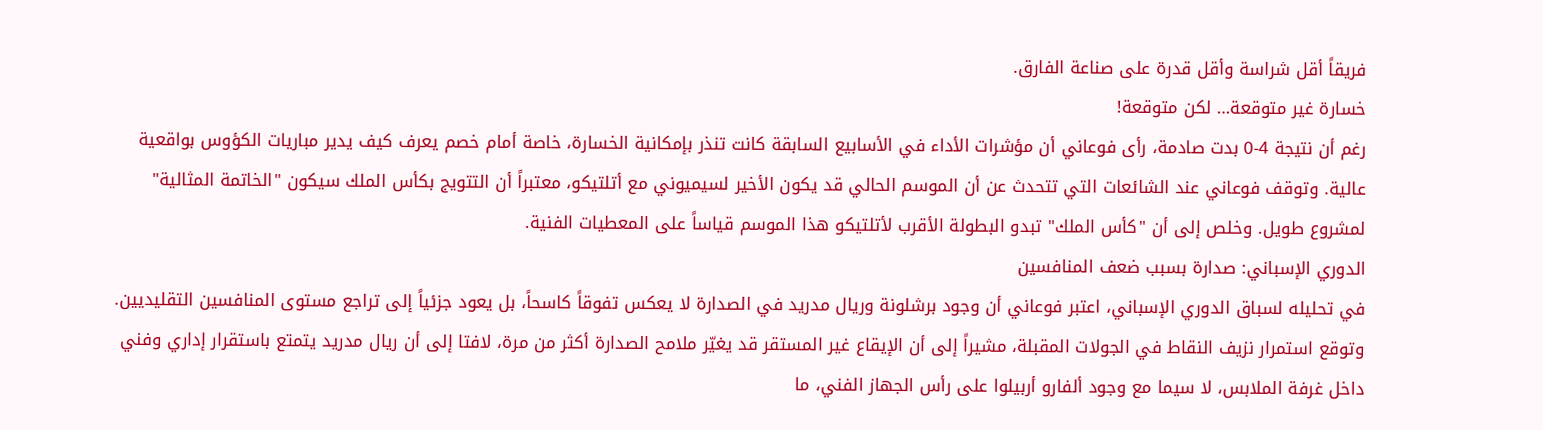فريقاً أقل شراسة وأقل قدرة على صناعة الفارق.
خسارة غير متوقعة… لكن متوقعة!
رغم أن نتيجة 4-0 بدت صادمة، رأى فوعاني أن مؤشرات الأداء في الأسابيع السابقة كانت تنذر بإمكانية الخسارة، خاصة أمام خصم يعرف كيف يدير مباريات الكؤوس بواقعية عالية. وتوقف فوعاني عند الشائعات التي تتحدث عن أن الموسم الحالي قد يكون الأخير لسيميوني مع أتلتيكو، معتبراً أن التتويج بكأس الملك سيكون "الخاتمة المثالية" لمشروع طويل. وخلص إلى أن "كأس الملك" تبدو البطولة الأقرب لأتلتيكو هذا الموسم قياساً على المعطيات الفنية.
الدوري الإسباني: صدارة بسبب ضعف المنافسين
في تحليله لسباق الدوري الإسباني، اعتبر فوعاني أن وجود برشلونة وريال مدريد في الصدارة لا يعكس تفوقاً كاسحاً، بل يعود جزئياً إلى تراجع مستوى المنافسين التقليديين. وتوقع استمرار نزيف النقاط في الجولات المقبلة، مشيراً إلى أن الإيقاع غير المستقر قد يغيّر ملامح الصدارة أكثر من مرة، لافتا إلى أن ريال مدريد يتمتع باستقرار إداري وفني داخل غرفة الملابس، لا سيما مع وجود ألفارو أربيلوا على رأس الجهاز الفني، ما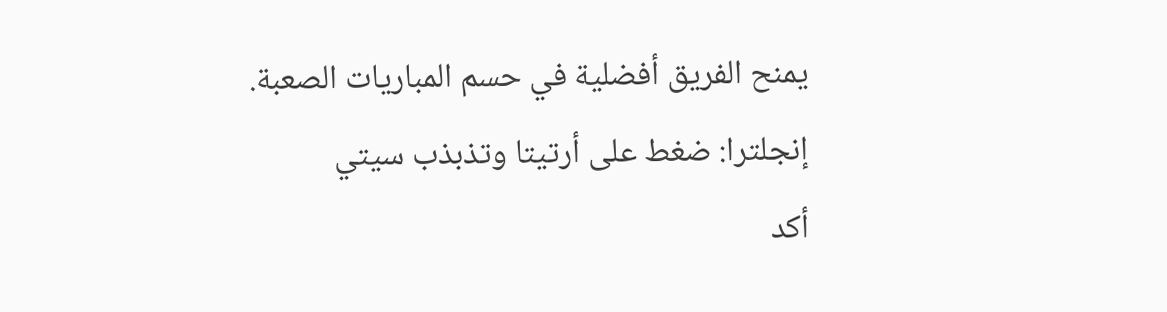يمنح الفريق أفضلية في حسم المباريات الصعبة.
إنجلترا: ضغط على أرتيتا وتذبذب سيتي
أكد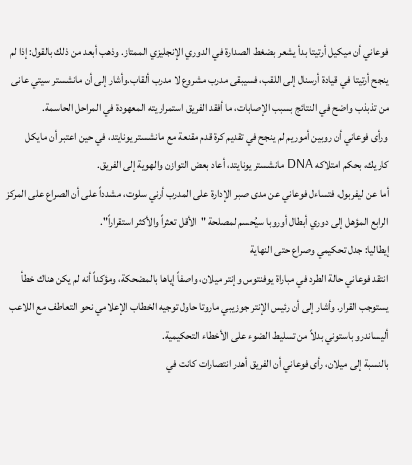فوعاني أن ميكيل أرتيتا بدأ يشعر بضغط الصدارة في الدوري الإنجليزي الممتاز. وذهب أبعد من ذلك بالقول: إذا لم ينجح أرتيتا في قيادة أرسنال إلى اللقب، فسيبقى مدرب مشروع لا مدرب ألقاب.وأشار إلى أن مانشستر سيتي عانى من تذبذب واضح في النتائج بسبب الإصابات، ما أفقد الفريق استمراريته المعهودة في المراحل الحاسمة.
ورأى فوعاني أن روبين أموريم لم ينجح في تقديم كرة قدم مقنعة مع مانشستر يونايتد، في حين اعتبر أن مايكل كاريك، بحكم امتلاكه DNA مانشستر يونايتد، أعاد بعض التوازن والهوية إلى الفريق.
أما عن ليفربول، فتساءل فوعاني عن مدى صبر الإدارة على المدرب أرني سلوت، مشدداً على أن الصراع على المركز الرابع المؤهل إلى دوري أبطال أوروبا سيُحسم لمصلحة "الأقل تعثراً والأكثر استقراراً".
إيطاليا: جدل تحكيمي وصراع حتى النهاية
انتقد فوعاني حالة الطرد في مباراة يوفنتوس وإنتر ميلان، واصفاً إياها بالمضحكة، ومؤكداً أنه لم يكن هناك خطأ يستوجب القرار. وأشار إلى أن رئيس الإنتر جوزيبي ماروتا حاول توجيه الخطاب الإعلامي نحو التعاطف مع اللاعب أليساندرو باستوني بدلاً من تسليط الضوء على الأخطاء التحكيمية.
بالنسبة إلى ميلان، رأى فوعاني أن الفريق أهدر انتصارات كانت في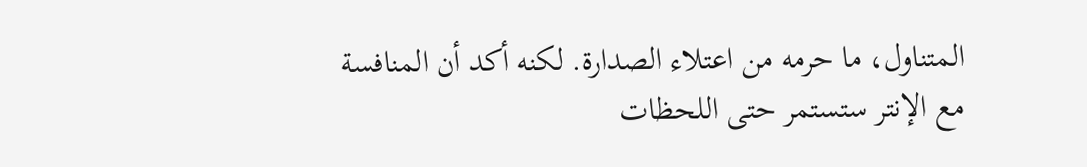المتناول، ما حرمه من اعتلاء الصدارة. لكنه أكد أن المنافسة مع الإنتر ستستمر حتى اللحظات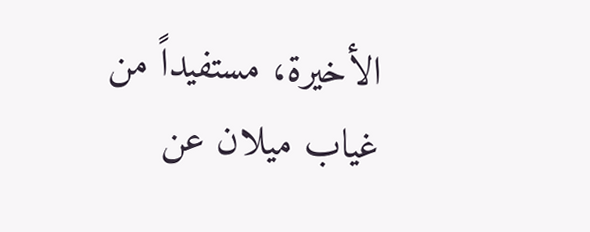الأخيرة، مستفيداً من غياب ميلان عن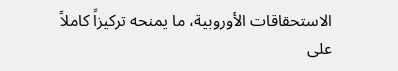الاستحقاقات الأوروبية، ما يمنحه تركيزاً كاملاً على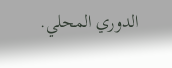الدوري المحلي.